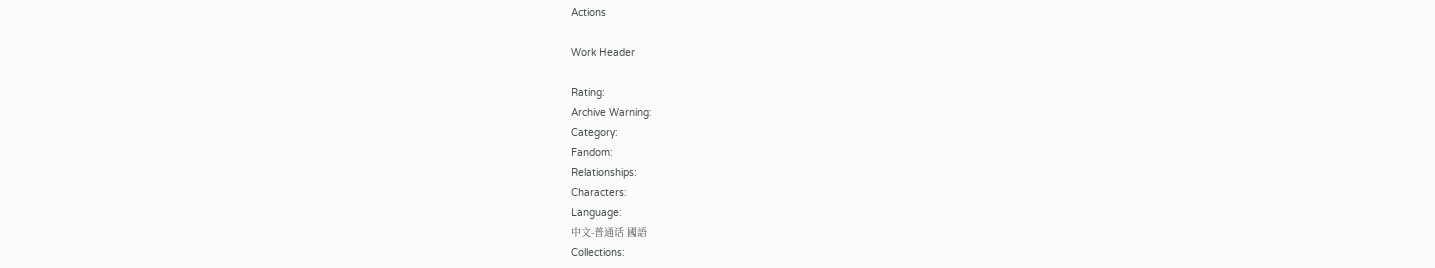Actions

Work Header

Rating:
Archive Warning:
Category:
Fandom:
Relationships:
Characters:
Language:
中文-普通话 國語
Collections: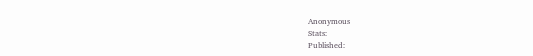Anonymous
Stats:
Published: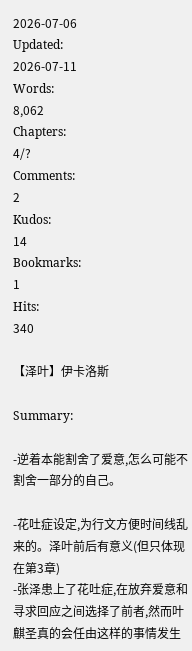2026-07-06
Updated:
2026-07-11
Words:
8,062
Chapters:
4/?
Comments:
2
Kudos:
14
Bookmarks:
1
Hits:
340

【泽叶】伊卡洛斯

Summary:

-逆着本能割舍了爱意,怎么可能不割舍一部分的自己。

-花吐症设定,为行文方便时间线乱来的。泽叶前后有意义(但只体现在第3章)
-张泽患上了花吐症,在放弃爱意和寻求回应之间选择了前者,然而叶麒圣真的会任由这样的事情发生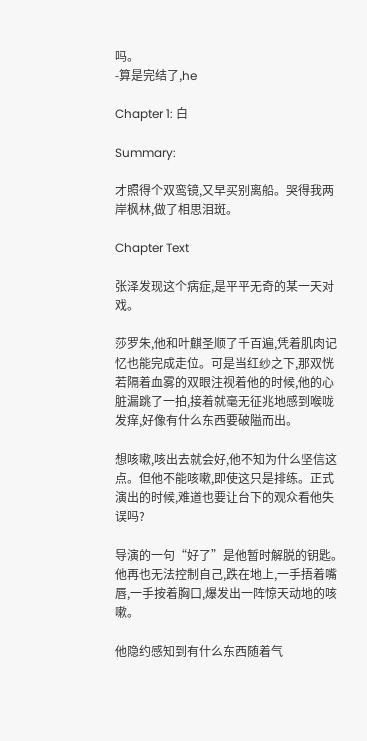吗。
-算是完结了,he

Chapter 1: 白

Summary:

才照得个双鸾镜,又早买别离船。哭得我两岸枫林,做了相思泪斑。

Chapter Text

张泽发现这个病症,是平平无奇的某一天对戏。

莎罗朱,他和叶麒圣顺了千百遍,凭着肌肉记忆也能完成走位。可是当红纱之下,那双恍若隔着血雾的双眼注视着他的时候,他的心脏漏跳了一拍,接着就毫无征兆地感到喉咙发痒,好像有什么东西要破隘而出。

想咳嗽,咳出去就会好,他不知为什么坚信这点。但他不能咳嗽,即使这只是排练。正式演出的时候,难道也要让台下的观众看他失误吗?

导演的一句“好了”是他暂时解脱的钥匙。他再也无法控制自己,跌在地上,一手捂着嘴唇,一手按着胸口,爆发出一阵惊天动地的咳嗽。

他隐约感知到有什么东西随着气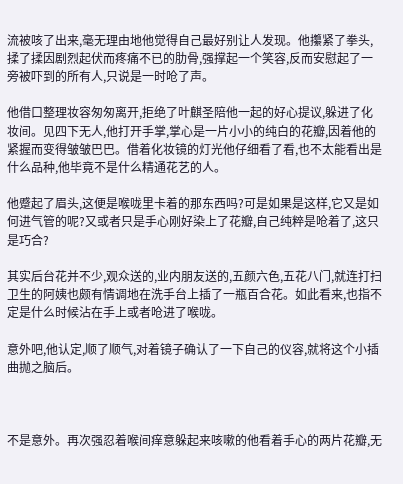流被咳了出来,毫无理由地他觉得自己最好别让人发现。他攥紧了拳头,揉了揉因剧烈起伏而疼痛不已的肋骨,强撑起一个笑容,反而安慰起了一旁被吓到的所有人,只说是一时呛了声。

他借口整理妆容匆匆离开,拒绝了叶麒圣陪他一起的好心提议,躲进了化妆间。见四下无人,他打开手掌,掌心是一片小小的纯白的花瓣,因着他的紧握而变得皱皱巴巴。借着化妆镜的灯光他仔细看了看,也不太能看出是什么品种,他毕竟不是什么精通花艺的人。

他蹙起了眉头,这便是喉咙里卡着的那东西吗?可是如果是这样,它又是如何进气管的呢?又或者只是手心刚好染上了花瓣,自己纯粹是呛着了,这只是巧合?

其实后台花并不少,观众送的,业内朋友送的,五颜六色,五花八门,就连打扫卫生的阿姨也颇有情调地在洗手台上插了一瓶百合花。如此看来,也指不定是什么时候沾在手上或者呛进了喉咙。

意外吧,他认定,顺了顺气,对着镜子确认了一下自己的仪容,就将这个小插曲抛之脑后。



不是意外。再次强忍着喉间痒意躲起来咳嗽的他看着手心的两片花瓣,无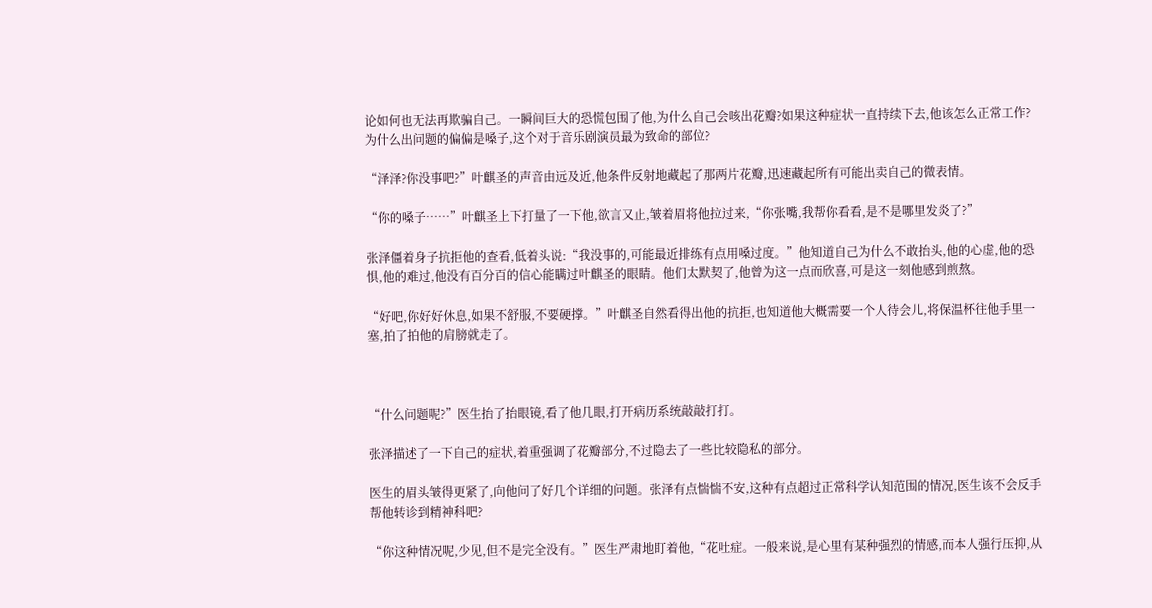论如何也无法再欺骗自己。一瞬间巨大的恐慌包围了他,为什么自己会咳出花瓣?如果这种症状一直持续下去,他该怎么正常工作?为什么出问题的偏偏是嗓子,这个对于音乐剧演员最为致命的部位?

“泽泽?你没事吧?”叶麒圣的声音由远及近,他条件反射地藏起了那两片花瓣,迅速藏起所有可能出卖自己的微表情。

“你的嗓子……”叶麒圣上下打量了一下他,欲言又止,皱着眉将他拉过来,“你张嘴,我帮你看看,是不是哪里发炎了?”

张泽僵着身子抗拒他的查看,低着头说:“我没事的,可能最近排练有点用嗓过度。”他知道自己为什么不敢抬头,他的心虚,他的恐惧,他的难过,他没有百分百的信心能瞒过叶麒圣的眼睛。他们太默契了,他曾为这一点而欣喜,可是这一刻他感到煎熬。

“好吧,你好好休息,如果不舒服,不要硬撑。”叶麒圣自然看得出他的抗拒,也知道他大概需要一个人待会儿,将保温杯往他手里一塞,拍了拍他的肩膀就走了。



“什么问题呢?”医生抬了抬眼镜,看了他几眼,打开病历系统敲敲打打。

张泽描述了一下自己的症状,着重强调了花瓣部分,不过隐去了一些比较隐私的部分。

医生的眉头皱得更紧了,向他问了好几个详细的问题。张泽有点惴惴不安,这种有点超过正常科学认知范围的情况,医生该不会反手帮他转诊到精神科吧?

“你这种情况呢,少见,但不是完全没有。”医生严肃地盯着他,“花吐症。一般来说,是心里有某种强烈的情感,而本人强行压抑,从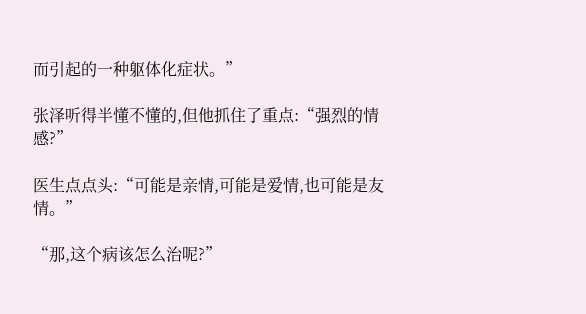而引起的一种躯体化症状。”

张泽听得半懂不懂的,但他抓住了重点:“强烈的情感?”

医生点点头:“可能是亲情,可能是爱情,也可能是友情。”

“那,这个病该怎么治呢?”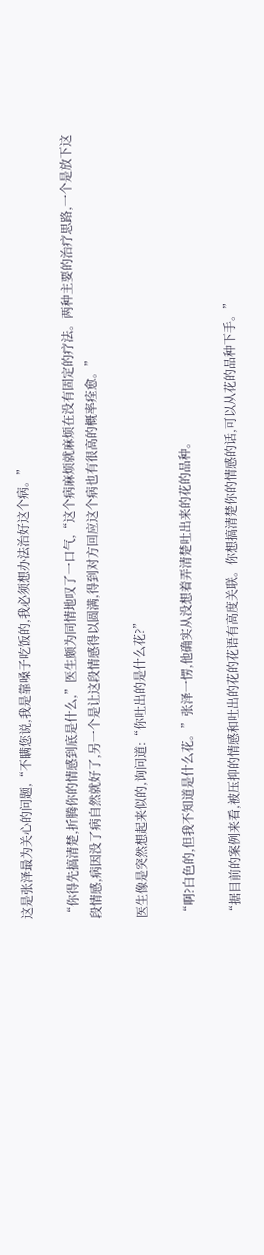这是张泽最为关心的问题,“不瞒您说,我是靠嗓子吃饭的,我必须想办法治好这个病。”

“你得先搞清楚,折腾你的情感到底是什么,”医生颇为同情地叹了一口气,“这个病麻烦就麻烦在没有固定的疗法。两种主要的治疗思路,一个是放下这段情感,病因没了病自然就好了,另一个是让这段情感得以圆满,得到对方回应这个病也有很高的概率痊愈。”

医生像是突然想起来似的,询问道:“你吐出的是什么花?”

“啊?白色的,但我不知道是什么花。”张泽一愣,他确实从没想着弄清楚吐出来的花的品种。

“据目前的案例来看,被压抑的情感和吐出的花的花语有高度关联。你想搞清楚你的情感的话,可以从花的品种下手。”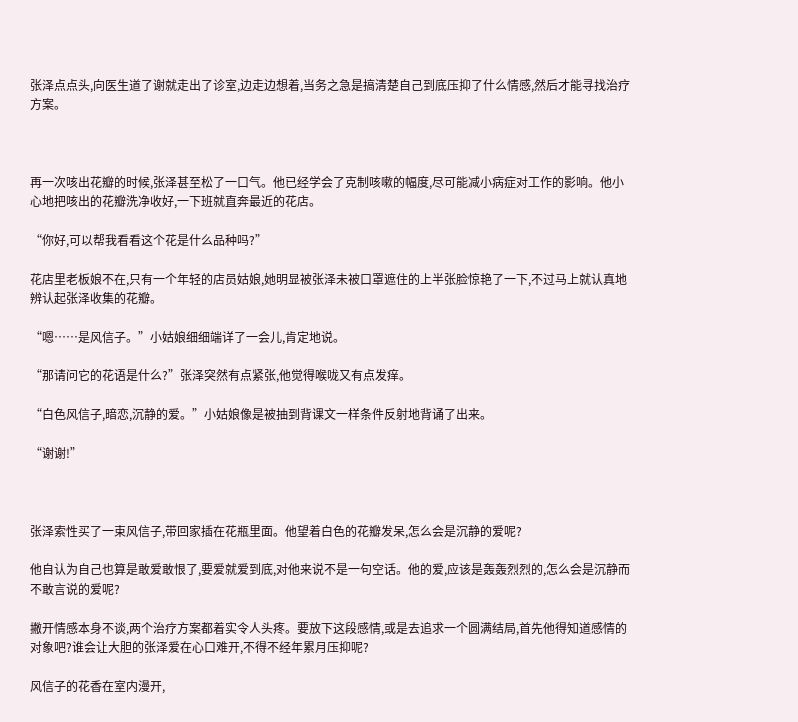张泽点点头,向医生道了谢就走出了诊室,边走边想着,当务之急是搞清楚自己到底压抑了什么情感,然后才能寻找治疗方案。



再一次咳出花瓣的时候,张泽甚至松了一口气。他已经学会了克制咳嗽的幅度,尽可能减小病症对工作的影响。他小心地把咳出的花瓣洗净收好,一下班就直奔最近的花店。

“你好,可以帮我看看这个花是什么品种吗?”

花店里老板娘不在,只有一个年轻的店员姑娘,她明显被张泽未被口罩遮住的上半张脸惊艳了一下,不过马上就认真地辨认起张泽收集的花瓣。

“嗯……是风信子。”小姑娘细细端详了一会儿,肯定地说。

“那请问它的花语是什么?”张泽突然有点紧张,他觉得喉咙又有点发痒。

“白色风信子,暗恋,沉静的爱。”小姑娘像是被抽到背课文一样条件反射地背诵了出来。

“谢谢!”



张泽索性买了一束风信子,带回家插在花瓶里面。他望着白色的花瓣发呆,怎么会是沉静的爱呢?

他自认为自己也算是敢爱敢恨了,要爱就爱到底,对他来说不是一句空话。他的爱,应该是轰轰烈烈的,怎么会是沉静而不敢言说的爱呢?

撇开情感本身不谈,两个治疗方案都着实令人头疼。要放下这段感情,或是去追求一个圆满结局,首先他得知道感情的对象吧?谁会让大胆的张泽爱在心口难开,不得不经年累月压抑呢?

风信子的花香在室内漫开,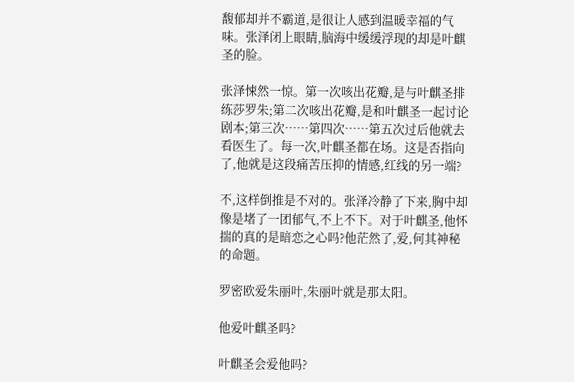馥郁却并不霸道,是很让人感到温暖幸福的气味。张泽闭上眼睛,脑海中缓缓浮现的却是叶麒圣的脸。

张泽悚然一惊。第一次咳出花瓣,是与叶麒圣排练莎罗朱;第二次咳出花瓣,是和叶麒圣一起讨论剧本;第三次……第四次……第五次过后他就去看医生了。每一次,叶麒圣都在场。这是否指向了,他就是这段痛苦压抑的情感,红线的另一端?

不,这样倒推是不对的。张泽冷静了下来,胸中却像是堵了一团郁气,不上不下。对于叶麒圣,他怀揣的真的是暗恋之心吗?他茫然了,爱,何其神秘的命题。

罗密欧爱朱丽叶,朱丽叶就是那太阳。

他爱叶麒圣吗?

叶麒圣会爱他吗?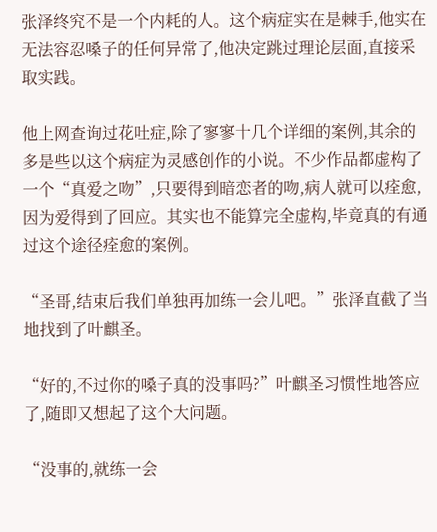张泽终究不是一个内耗的人。这个病症实在是棘手,他实在无法容忍嗓子的任何异常了,他决定跳过理论层面,直接采取实践。

他上网查询过花吐症,除了寥寥十几个详细的案例,其余的多是些以这个病症为灵感创作的小说。不少作品都虚构了一个“真爱之吻”,只要得到暗恋者的吻,病人就可以痊愈,因为爱得到了回应。其实也不能算完全虚构,毕竟真的有通过这个途径痊愈的案例。

“圣哥,结束后我们单独再加练一会儿吧。”张泽直截了当地找到了叶麒圣。

“好的,不过你的嗓子真的没事吗?”叶麒圣习惯性地答应了,随即又想起了这个大问题。

“没事的,就练一会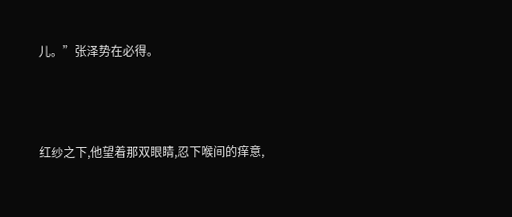儿。”张泽势在必得。



红纱之下,他望着那双眼睛,忍下喉间的痒意,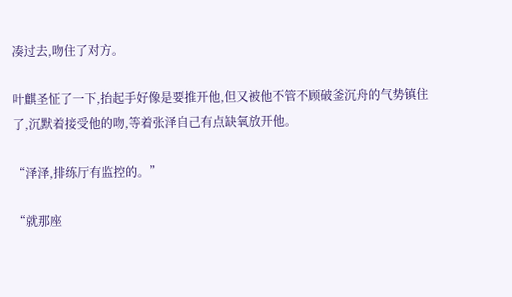凑过去,吻住了对方。

叶麒圣怔了一下,抬起手好像是要推开他,但又被他不管不顾破釜沉舟的气势镇住了,沉默着接受他的吻,等着张泽自己有点缺氧放开他。

“泽泽,排练厅有监控的。”

“就那座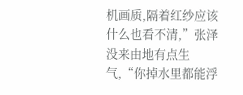机画质,隔着红纱应该什么也看不清,”张泽没来由地有点生气,“你掉水里都能浮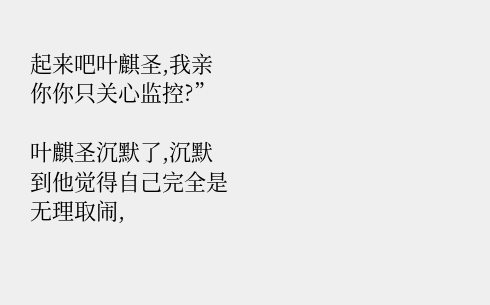起来吧叶麒圣,我亲你你只关心监控?”

叶麒圣沉默了,沉默到他觉得自己完全是无理取闹,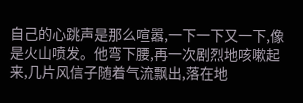自己的心跳声是那么喧嚣,一下一下又一下,像是火山喷发。他弯下腰,再一次剧烈地咳嗽起来,几片风信子随着气流飘出,落在地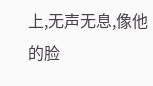上,无声无息,像他的脸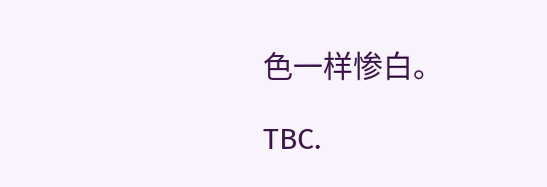色一样惨白。

TBC.